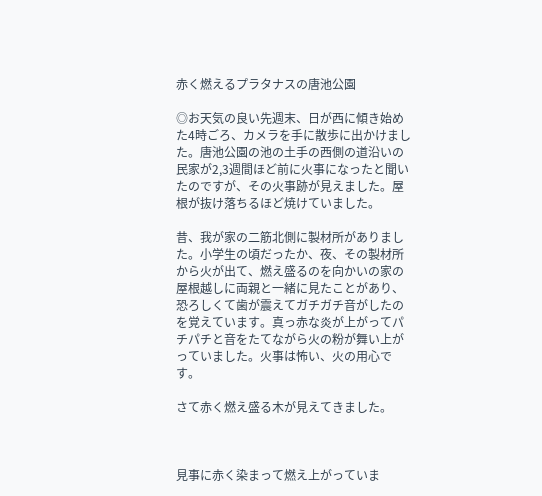赤く燃えるプラタナスの唐池公園

◎お天気の良い先週末、日が西に傾き始めた4時ごろ、カメラを手に散歩に出かけました。唐池公園の池の土手の西側の道沿いの民家が2,3週間ほど前に火事になったと聞いたのですが、その火事跡が見えました。屋根が抜け落ちるほど焼けていました。

昔、我が家の二筋北側に製材所がありました。小学生の頃だったか、夜、その製材所から火が出て、燃え盛るのを向かいの家の屋根越しに両親と一緒に見たことがあり、恐ろしくて歯が震えてガチガチ音がしたのを覚えています。真っ赤な炎が上がってパチパチと音をたてながら火の粉が舞い上がっていました。火事は怖い、火の用心です。

さて赤く燃え盛る木が見えてきました。



見事に赤く染まって燃え上がっていま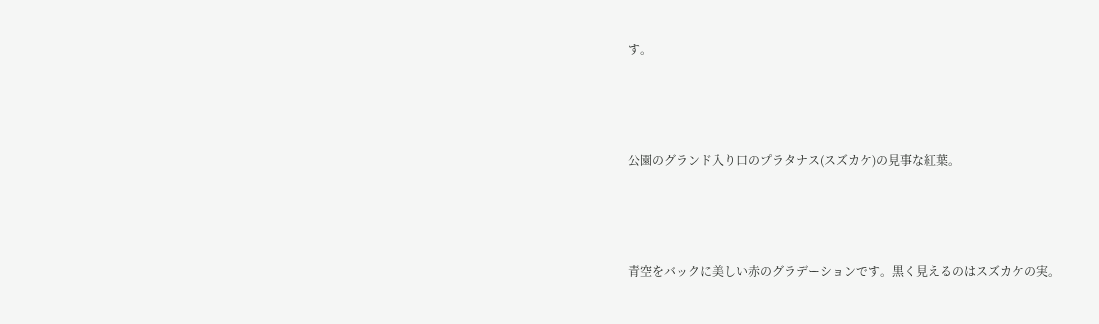す。



公園のグランド入り口のプラタナス(スズカケ)の見事な紅葉。



青空をバックに美しい赤のグラデーションです。黒く見えるのはスズカケの実。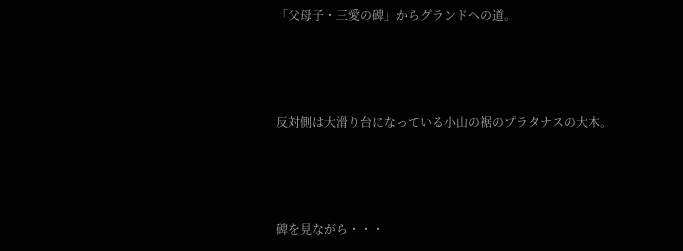「父母子・三愛の碑」からグランドへの道。



反対側は大滑り台になっている小山の裾のプラタナスの大木。



碑を見ながら・・・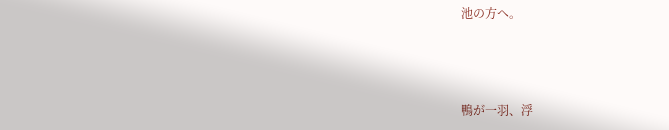池の方へ。



鴨が一羽、浮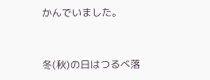かんでいました。



冬(秋)の日はつるべ落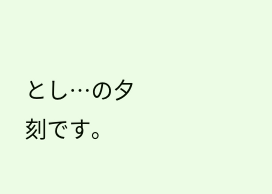とし…の夕刻です。